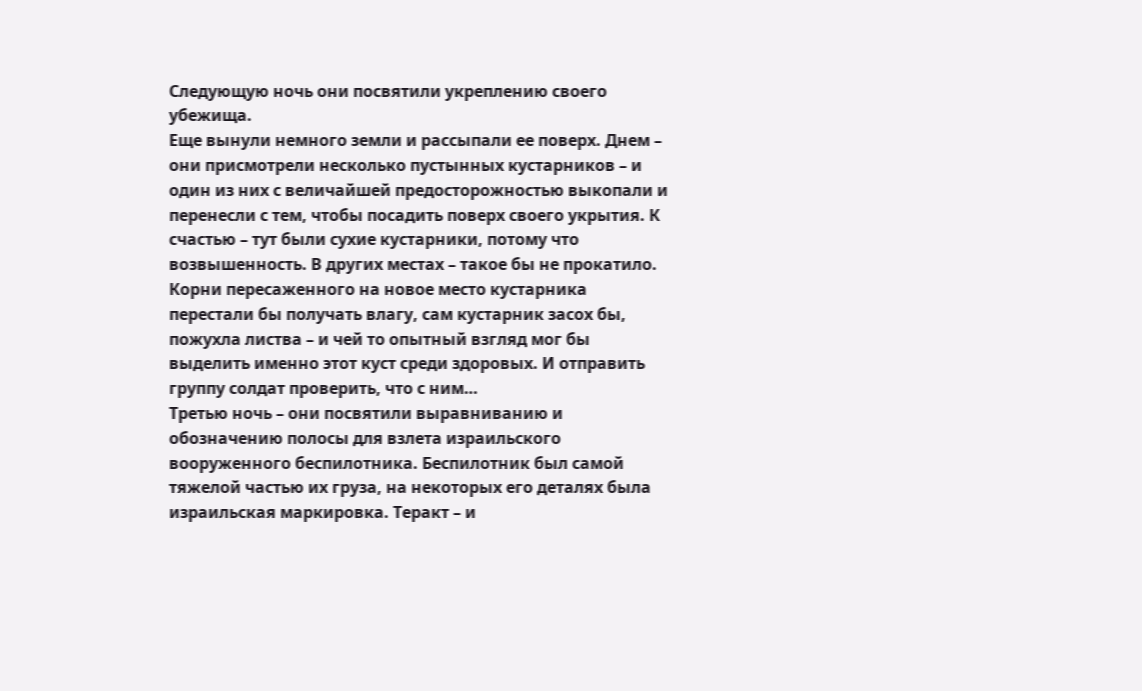Следующую ночь они посвятили укреплению своего убежища.
Еще вынули немного земли и рассыпали ее поверх. Днем – они присмотрели несколько пустынных кустарников – и один из них с величайшей предосторожностью выкопали и перенесли с тем, чтобы посадить поверх своего укрытия. К счастью – тут были сухие кустарники, потому что возвышенность. В других местах – такое бы не прокатило. Корни пересаженного на новое место кустарника перестали бы получать влагу, сам кустарник засох бы, пожухла листва – и чей то опытный взгляд мог бы выделить именно этот куст среди здоровых. И отправить группу солдат проверить, что с ним…
Третью ночь – они посвятили выравниванию и обозначению полосы для взлета израильского вооруженного беспилотника. Беспилотник был самой тяжелой частью их груза, на некоторых его деталях была израильская маркировка. Теракт – и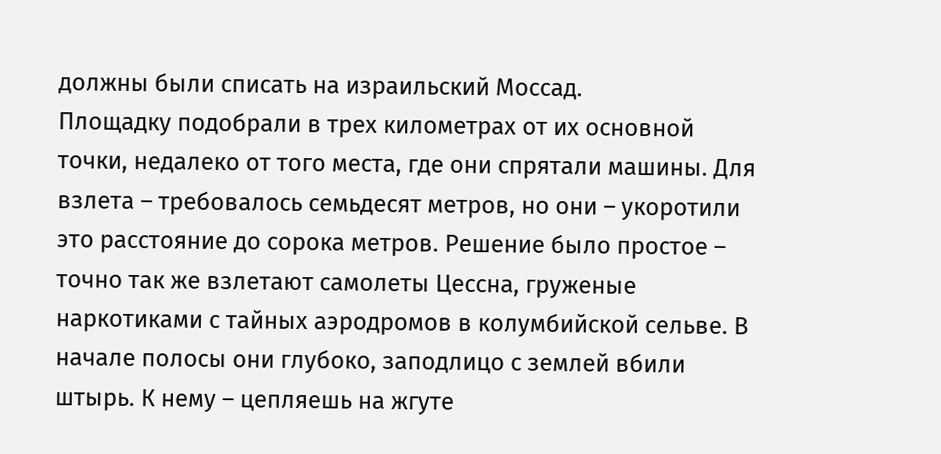должны были списать на израильский Моссад.
Площадку подобрали в трех километрах от их основной точки, недалеко от того места, где они спрятали машины. Для взлета – требовалось семьдесят метров, но они – укоротили это расстояние до сорока метров. Решение было простое – точно так же взлетают самолеты Цессна, груженые наркотиками с тайных аэродромов в колумбийской сельве. В начале полосы они глубоко, заподлицо с землей вбили штырь. К нему – цепляешь на жгуте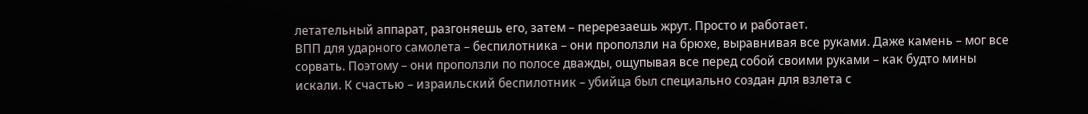летательный аппарат, разгоняешь его, затем – перерезаешь жрут. Просто и работает.
ВПП для ударного самолета – беспилотника – они проползли на брюхе, выравнивая все руками. Даже камень – мог все сорвать. Поэтому – они проползли по полосе дважды, ощупывая все перед собой своими руками – как будто мины искали. К счастью – израильский беспилотник – убийца был специально создан для взлета с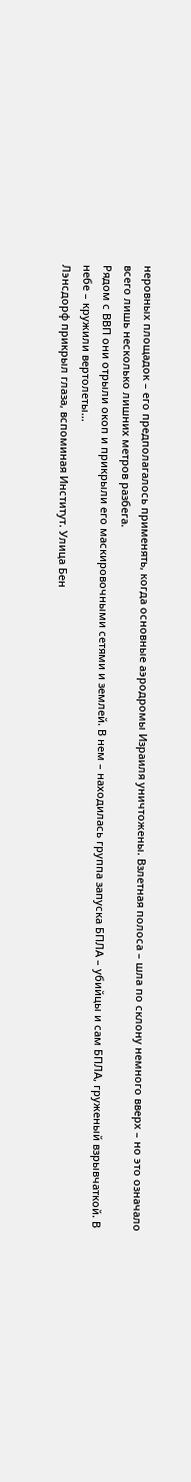неровных площадок – его предполагалось применять, когда основные аэродромы Израиля уничтожены. Взлетная полоса – шла по склону немного вверх – но это означало всего лишь несколько лишних метров разбега.
Рядом с ВВП они отрыли окоп и прикрыли его маскировочными сетями и землей. В нем – находилась группа запуска БПЛА – убийцы и сам БПЛА, груженый взрывчаткой. В небе – кружили вертолеты…
Лэнсдорф прикрыл глаза, вспоминая Институт. Улица Бен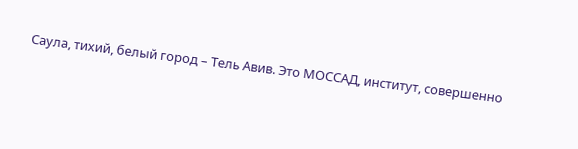Саула, тихий, белый город – Тель Авив. Это МОССАД, институт, совершенно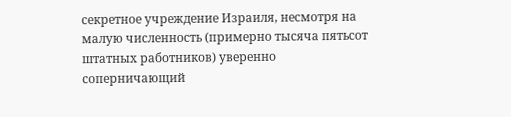секретное учреждение Израиля, несмотря на малую численность (примерно тысяча пятьсот штатных работников) уверенно соперничающий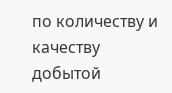по количеству и качеству добытой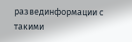развединформации с такими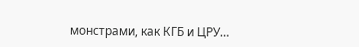монстрами, как КГБ и ЦРУ…